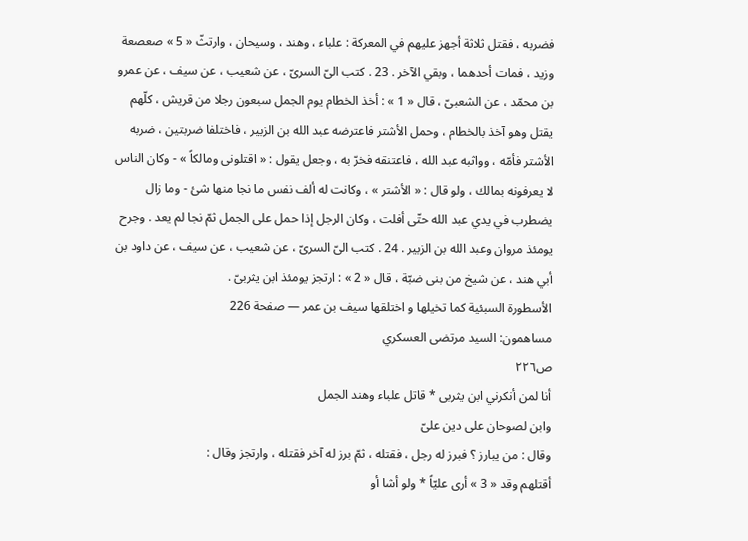فضربه ، فقتل ثلاثة أجهز عليهم في المعركة : علباء ، وهند ، وسيحان ، وارتثّ « 5 » صعصعة وزيد ، فمات أحدهما ، وبقي الآخر . 23 . كتب الىّ السرىّ ، عن شعيب ، عن سيف ، عن عمرو بن محمّد ، عن الشعبىّ ، قال « 1 » : أخذ الخطام يوم الجمل سبعون رجلا من قريش ، كلّهم يقتل وهو آخذ بالخطام ، وحمل الأشتر فاعترضه عبد الله بن الزبير ، فاختلفا ضربتين ، ضربه الأشتر فأمّه ، وواثبه عبد الله ، فاعتنقه فخرّ به ، وجعل يقول : « اقتلونى ومالكاً » - وكان الناس لا يعرفونه بمالك ، ولو قال : « الأشتر » ، وكانت له ألف نفس ما نجا منها شئ - وما زال يضطرب في يدي عبد الله حتّى أفلت ، وكان الرجل إذا حمل على الجمل ثمّ نجا لم يعد . وجرح يومئذ مروان وعبد الله بن الزبير . 24 . كتب الىّ السرىّ ، عن شعيب ، عن سيف ، عن داود بن أبي هند ، عن شيخ من بنى ضبّة ، قال « 2 » : ارتجز يومئذ ابن يثربىّ .
الأسطورة السبئية كما تخيلها و اختلقها سيف بن عمر — صفحة 226
مساهمون: السيد مرتضى العسكري
ص٢٢٦
أنا لمن أنكرني ابن يثربى * قاتل علباء وهند الجمل
وابن لصوحان على دين علىّ
وقال : من يبارز ؟ فبرز له رجل ، فقتله ، ثمّ برز له آخر فقتله ، وارتجز وقال :
أقتلهم وقد « 3 » أرى عليّاً * ولو أشا أو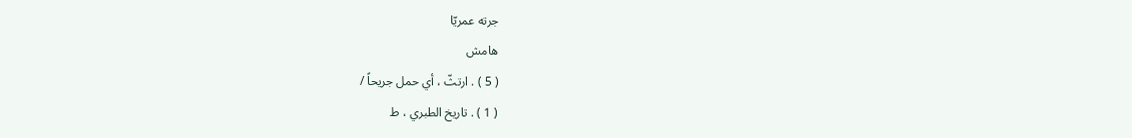جرته عمريّا
هامش
( 5 ) . ارتثّ ، أي حمل جريحاً /
( 1 ) . تاريخ الطبري ، ط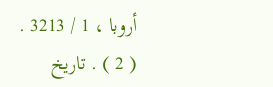أروبا ، 1 / 3213 .
( 2 ) . تاريخ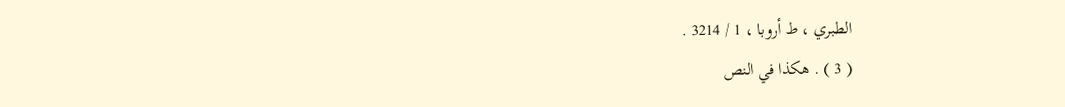الطبري ، ط أروبا ، 1 / 3214 .
( 3 ) . هكذا في النص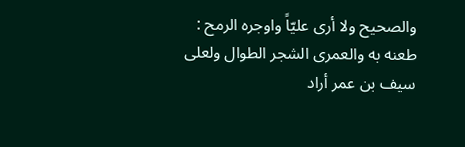والصحيح ولا أرى عليّاً واوجره الرمح : طعنه به والعمرى الشجر الطوال ولعلى سيف بن عمر أراد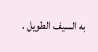به السيف الطويل .